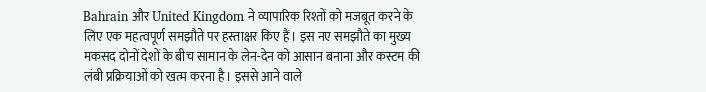Bahrain और United Kingdom ने व्यापारिक रिश्तों को मजबूत करने के लिए एक महत्वपूर्ण समझौते पर हस्ताक्षर किए हैं। इस नए समझौते का मुख्य मकसद दोनों देशों के बीच सामान के लेन-देन को आसान बनाना और कस्टम की लंबी प्रक्रियाओं को खत्म करना है। इससे आने वाले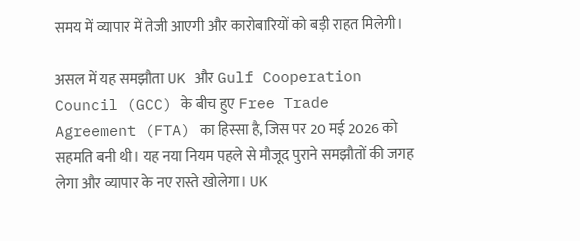समय में व्यापार में तेजी आएगी और कारोबारियों को बड़ी राहत मिलेगी।

असल में यह समझौता UK और Gulf Cooperation Council (GCC) के बीच हुए Free Trade Agreement (FTA) का हिस्सा है, जिस पर 20 मई 2026 को सहमति बनी थी। यह नया नियम पहले से मौजूद पुराने समझौतों की जगह लेगा और व्यापार के नए रास्ते खोलेगा। UK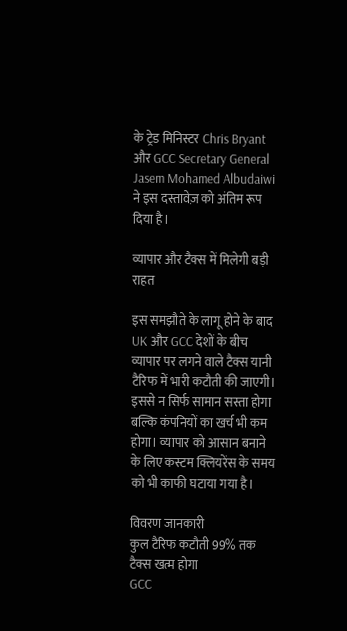के ट्रेड मिनिस्टर Chris Bryant और GCC Secretary General Jasem Mohamed Albudaiwi ने इस दस्तावेज़ को अंतिम रूप दिया है।

व्यापार और टैक्स में मिलेगी बड़ी राहत

इस समझौते के लागू होने के बाद UK और GCC देशों के बीच व्यापार पर लगने वाले टैक्स यानी टैरिफ में भारी कटौती की जाएगी। इससे न सिर्फ सामान सस्ता होगा बल्कि कंपनियों का खर्च भी कम होगा। व्यापार को आसान बनाने के लिए कस्टम क्लियरेंस के समय को भी काफी घटाया गया है।

विवरण जानकारी
कुल टैरिफ कटौती 99% तक टैक्स खत्म होगा
GCC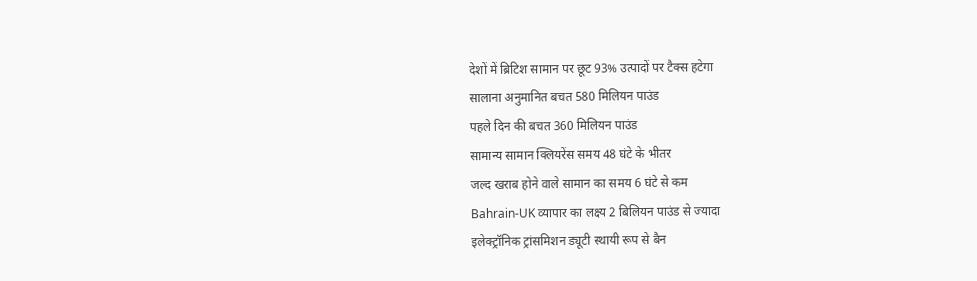देशों में ब्रिटिश सामान पर छूट 93% उत्पादों पर टैक्स हटेगा
सालाना अनुमानित बचत 580 मिलियन पाउंड
पहले दिन की बचत 360 मिलियन पाउंड
सामान्य सामान क्लियरेंस समय 48 घंटे के भीतर
जल्द खराब होने वाले सामान का समय 6 घंटे से कम
Bahrain-UK व्यापार का लक्ष्य 2 बिलियन पाउंड से ज्यादा
इलेक्ट्रॉनिक ट्रांसमिशन ड्यूटी स्थायी रूप से बैन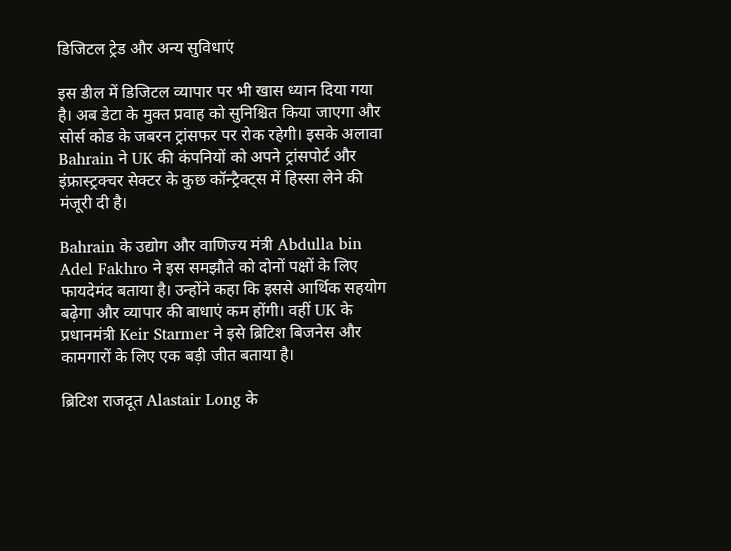डिजिटल ट्रेड और अन्य सुविधाएं

इस डील में डिजिटल व्यापार पर भी खास ध्यान दिया गया है। अब डेटा के मुक्त प्रवाह को सुनिश्चित किया जाएगा और सोर्स कोड के जबरन ट्रांसफर पर रोक रहेगी। इसके अलावा Bahrain ने UK की कंपनियों को अपने ट्रांसपोर्ट और इंफ्रास्ट्रक्चर सेक्टर के कुछ कॉन्ट्रैक्ट्स में हिस्सा लेने की मंजूरी दी है।

Bahrain के उद्योग और वाणिज्य मंत्री Abdulla bin Adel Fakhro ने इस समझौते को दोनों पक्षों के लिए फायदेमंद बताया है। उन्होंने कहा कि इससे आर्थिक सहयोग बढ़ेगा और व्यापार की बाधाएं कम होंगी। वहीं UK के प्रधानमंत्री Keir Starmer ने इसे ब्रिटिश बिजनेस और कामगारों के लिए एक बड़ी जीत बताया है।

ब्रिटिश राजदूत Alastair Long के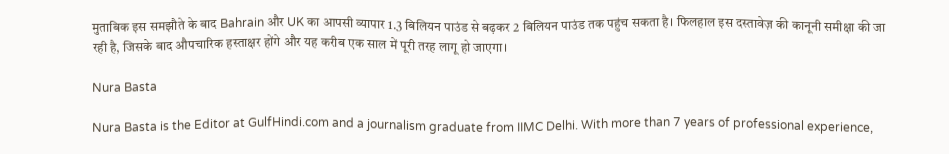मुताबिक इस समझौते के बाद Bahrain और UK का आपसी व्यापार 1.3 बिलियन पाउंड से बढ़कर 2 बिलियन पाउंड तक पहुंच सकता है। फिलहाल इस दस्तावेज़ की कानूनी समीक्षा की जा रही है, जिसके बाद औपचारिक हस्ताक्षर होंगे और यह करीब एक साल में पूरी तरह लागू हो जाएगा।

Nura Basta

Nura Basta is the Editor at GulfHindi.com and a journalism graduate from IIMC Delhi. With more than 7 years of professional experience,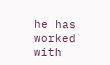he has worked with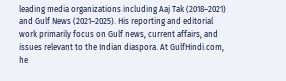leading media organizations including Aaj Tak (2018–2021) and Gulf News (2021–2025). His reporting and editorial work primarily focus on Gulf news, current affairs, and issues relevant to the Indian diaspora. At GulfHindi.com, he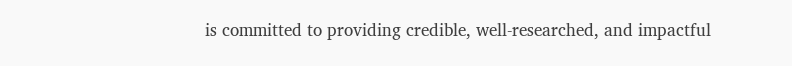is committed to providing credible, well-researched, and impactful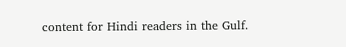content for Hindi readers in the Gulf.